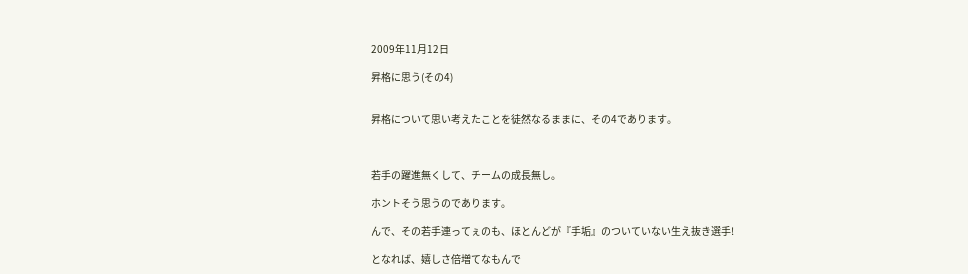2009年11月12日

昇格に思う(その4)


昇格について思い考えたことを徒然なるままに、その4であります。



若手の躍進無くして、チームの成長無し。

ホントそう思うのであります。

んで、その若手連ってぇのも、ほとんどが『手垢』のついていない生え抜き選手!

となれば、嬉しさ倍増てなもんで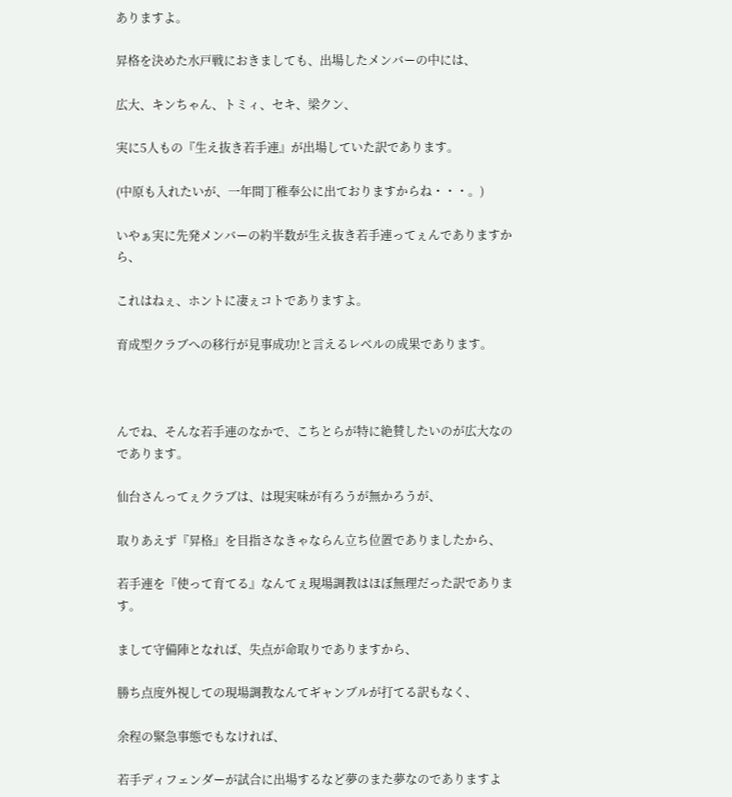ありますよ。

昇格を決めた水戸戦におきましても、出場したメンバーの中には、

広大、キンちゃん、トミィ、セキ、梁クン、

実に5人もの『生え抜き若手連』が出場していた訳であります。

(中原も入れたいが、一年間丁稚奉公に出ておりますからね・・・。)

いやぁ実に先発メンバーの約半数が生え抜き若手連ってぇんでありますから、

これはねぇ、ホントに凄ぇコトでありますよ。

育成型クラブへの移行が見事成功!と言えるレベルの成果であります。



んでね、そんな若手連のなかで、こちとらが特に絶賛したいのが広大なのであります。

仙台さんってぇクラブは、は現実味が有ろうが無かろうが、

取りあえず『昇格』を目指さなきゃならん立ち位置でありましたから、

若手連を『使って育てる』なんてぇ現場調教はほぼ無理だった訳であります。

まして守備陣となれば、失点が命取りでありますから、

勝ち点度外視しての現場調教なんてギャンブルが打てる訳もなく、

余程の緊急事態でもなければ、

若手ディフェンダーが試合に出場するなど夢のまた夢なのでありますよ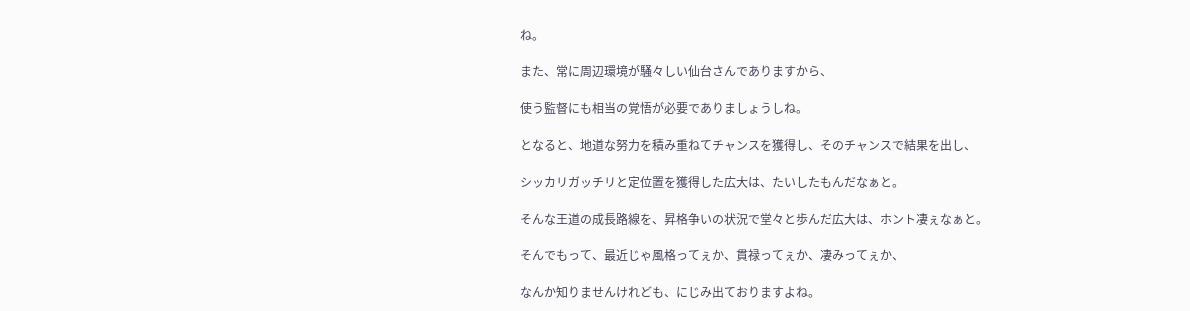ね。

また、常に周辺環境が騒々しい仙台さんでありますから、

使う監督にも相当の覚悟が必要でありましょうしね。

となると、地道な努力を積み重ねてチャンスを獲得し、そのチャンスで結果を出し、

シッカリガッチリと定位置を獲得した広大は、たいしたもんだなぁと。

そんな王道の成長路線を、昇格争いの状況で堂々と歩んだ広大は、ホント凄ぇなぁと。

そんでもって、最近じゃ風格ってぇか、貫禄ってぇか、凄みってぇか、

なんか知りませんけれども、にじみ出ておりますよね。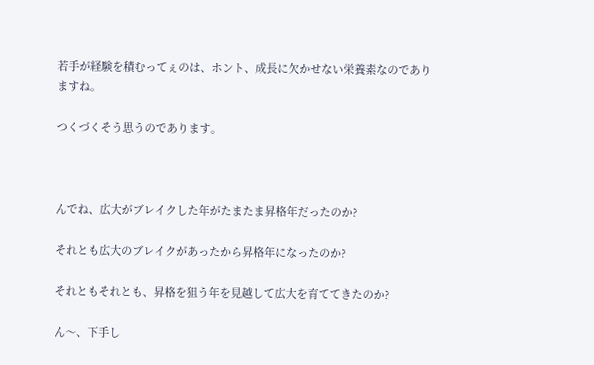若手が経験を積むってぇのは、ホント、成長に欠かせない栄養素なのでありますね。

つくづくそう思うのであります。



んでね、広大がブレイクした年がたまたま昇格年だったのか?

それとも広大のブレイクがあったから昇格年になったのか?

それともそれとも、昇格を狙う年を見越して広大を育ててきたのか?

ん〜、下手し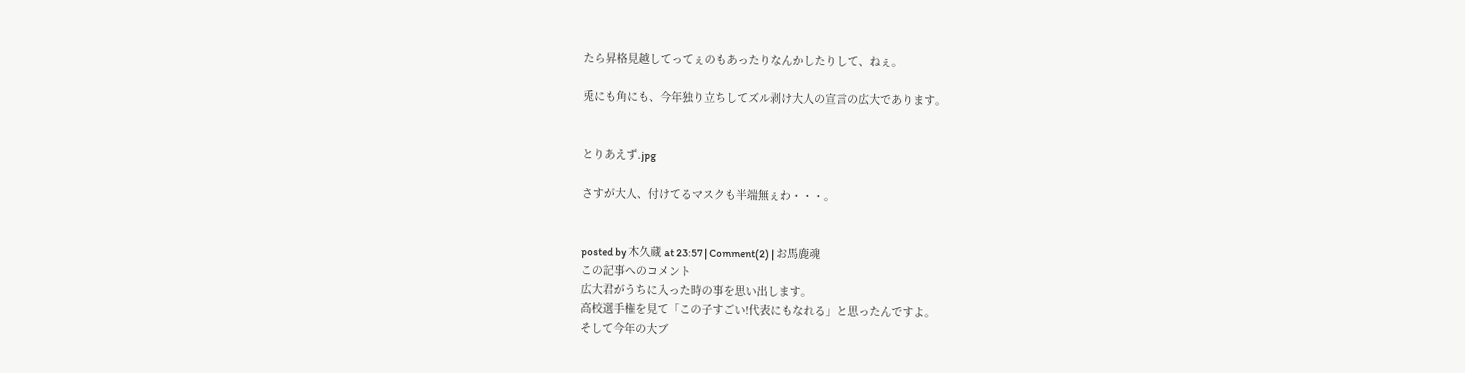たら昇格見越してってぇのもあったりなんかしたりして、ねぇ。

兎にも角にも、今年独り立ちしてズル剥け大人の宣言の広大であります。


とりあえず.jpg

さすが大人、付けてるマスクも半端無ぇわ・・・。


posted by 木久蔵 at 23:57 | Comment(2) | お馬鹿魂
この記事へのコメント
広大君がうちに入った時の事を思い出します。
高校選手権を見て「この子すごい!代表にもなれる」と思ったんですよ。
そして今年の大ブ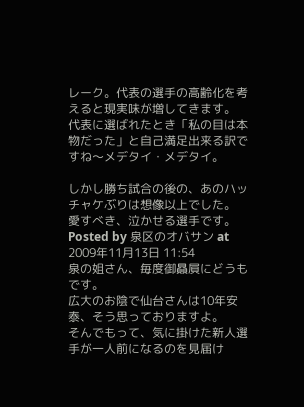レーク。代表の選手の高齢化を考えると現実味が増してきます。
代表に選ばれたとき「私の目は本物だった」と自己満足出来る訳ですね〜メデタイ・メデタイ。

しかし勝ち試合の後の、あのハッチャケぶりは想像以上でした。
愛すべき、泣かせる選手です。
Posted by 泉区のオバサン at 2009年11月13日 11:54
泉の姐さん、毎度御贔屓にどうもです。
広大のお陰で仙台さんは10年安泰、そう思っておりますよ。
そんでもって、気に掛けた新人選手が一人前になるのを見届け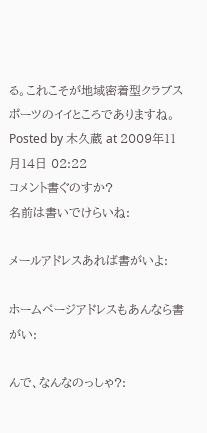る。これこそが地域密着型クラブスポーツのイイところでありますね。
Posted by 木久蔵 at 2009年11月14日 02:22
コメント書ぐのすか?
名前は書いでけらいね:

メールアドレスあれば書がいよ:

ホームページアドレスもあんなら書がい:

んで、なんなのっしゃ?: